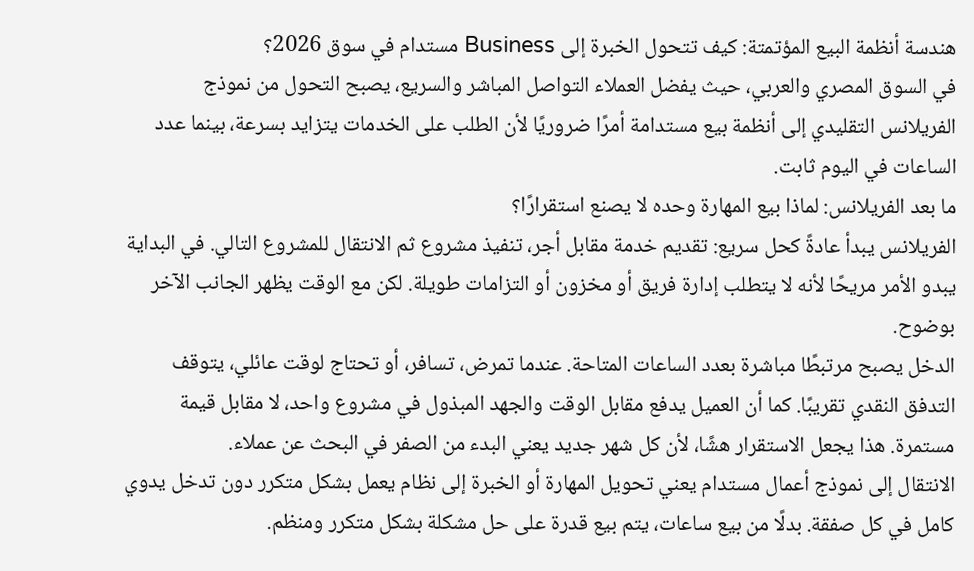هندسة أنظمة البيع المؤتمتة: كيف تتحول الخبرة إلى Business مستدام في سوق 2026؟
في السوق المصري والعربي، حيث يفضل العملاء التواصل المباشر والسريع، يصبح التحول من نموذج الفريلانس التقليدي إلى أنظمة بيع مستدامة أمرًا ضروريًا لأن الطلب على الخدمات يتزايد بسرعة، بينما عدد الساعات في اليوم ثابت.
ما بعد الفريلانس: لماذا بيع المهارة وحده لا يصنع استقرارًا؟
الفريلانس يبدأ عادةً كحل سريع: تقديم خدمة مقابل أجر، تنفيذ مشروع ثم الانتقال للمشروع التالي. في البداية يبدو الأمر مريحًا لأنه لا يتطلب إدارة فريق أو مخزون أو التزامات طويلة. لكن مع الوقت يظهر الجانب الآخر بوضوح.
الدخل يصبح مرتبطًا مباشرة بعدد الساعات المتاحة. عندما تمرض، تسافر، أو تحتاج لوقت عائلي، يتوقف التدفق النقدي تقريبًا. كما أن العميل يدفع مقابل الوقت والجهد المبذول في مشروع واحد، لا مقابل قيمة مستمرة. هذا يجعل الاستقرار هشًا، لأن كل شهر جديد يعني البدء من الصفر في البحث عن عملاء.
الانتقال إلى نموذج أعمال مستدام يعني تحويل المهارة أو الخبرة إلى نظام يعمل بشكل متكرر دون تدخل يدوي كامل في كل صفقة. بدلًا من بيع ساعات، يتم بيع قدرة على حل مشكلة بشكل متكرر ومنظم.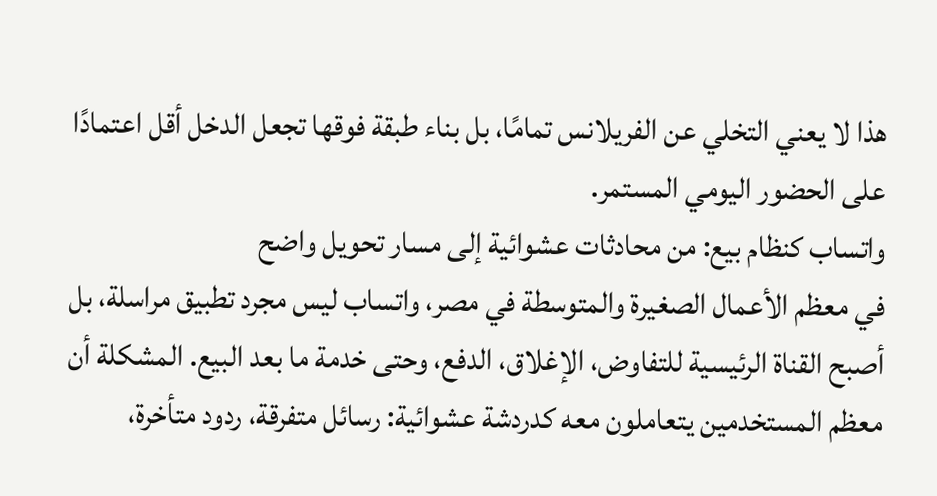هذا لا يعني التخلي عن الفريلانس تمامًا، بل بناء طبقة فوقها تجعل الدخل أقل اعتمادًا على الحضور اليومي المستمر.
واتساب كنظام بيع: من محادثات عشوائية إلى مسار تحويل واضح
في معظم الأعمال الصغيرة والمتوسطة في مصر، واتساب ليس مجرد تطبيق مراسلة، بل أصبح القناة الرئيسية للتفاوض، الإغلاق، الدفع، وحتى خدمة ما بعد البيع. المشكلة أن معظم المستخدمين يتعاملون معه كدردشة عشوائية: رسائل متفرقة، ردود متأخرة،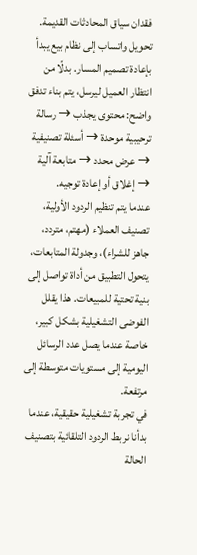فقدان سياق المحادثات القديمة.
تحويل واتساب إلى نظام بيع يبدأ بإعادة تصميم المسار. بدلًا من انتظار العميل ليرسل، يتم بناء تدفق واضح: محتوى يجذب → رسالة ترحيبية موحدة → أسئلة تصنيفية → عرض محدد → متابعة آلية → إغلاق أو إعادة توجيه.
عندما يتم تنظيم الردود الأولية، تصنيف العملاء (مهتم، متردد، جاهز للشراء)، وجدولة المتابعات، يتحول التطبيق من أداة تواصل إلى بنية تحتية للمبيعات. هذا يقلل الفوضى التشغيلية بشكل كبير، خاصة عندما يصل عدد الرسائل اليومية إلى مستويات متوسطة إلى مرتفعة.
في تجربة تشغيلية حقيقية، عندما بدأنا نربط الردود التلقائية بتصنيف الحالة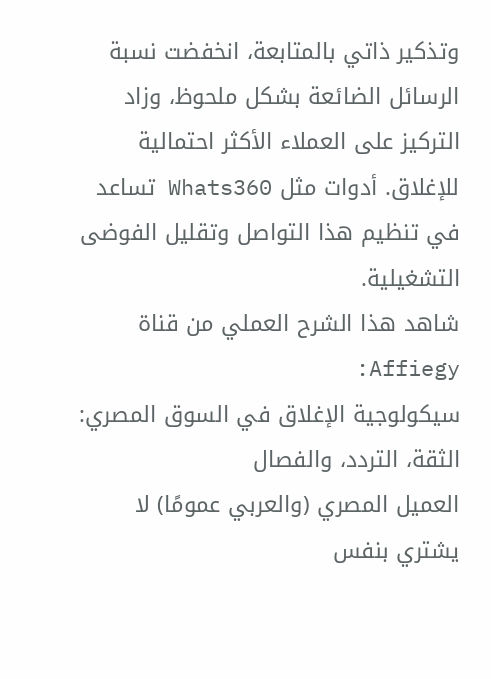وتذكير ذاتي بالمتابعة، انخفضت نسبة الرسائل الضائعة بشكل ملحوظ، وزاد التركيز على العملاء الأكثر احتمالية للإغلاق. أدوات مثل Whats360 تساعد في تنظيم هذا التواصل وتقليل الفوضى التشغيلية.
شاهد هذا الشرح العملي من قناة Affiegy:
سيكولوجية الإغلاق في السوق المصري: الثقة، التردد، والفصال
العميل المصري (والعربي عمومًا) لا يشتري بنفس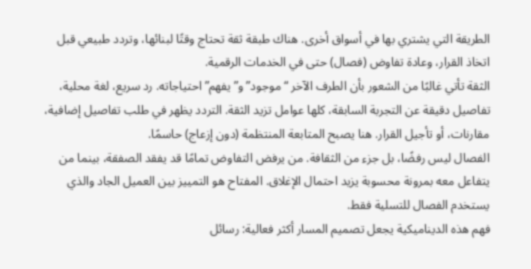الطريقة التي يشتري بها في أسواق أخرى. هناك طبقة ثقة تحتاج وقتًا لبنائها، وتردد طبيعي قبل اتخاذ القرار، وعادة تفاوض (فصال) حتى في الخدمات الرقمية.
الثقة تأتي غالبًا من الشعور بأن الطرف الآخر “موجود” و”يفهم” احتياجاته. رد سريع، لغة محلية، تفاصيل دقيقة عن التجربة السابقة، كلها عوامل تزيد الثقة. التردد يظهر في طلب تفاصيل إضافية، مقارنات، أو تأجيل القرار. هنا يصبح المتابعة المنتظمة (دون إزعاج) حاسمًا.
الفصال ليس رفضًا، بل جزء من الثقافة. من يرفض التفاوض تمامًا قد يفقد الصفقة، بينما من يتفاعل معه بمرونة محسوبة يزيد احتمال الإغلاق. المفتاح هو التمييز بين العميل الجاد والذي يستخدم الفصال للتسلية فقط.
فهم هذه الديناميكية يجعل تصميم المسار أكثر فعالية: رسائل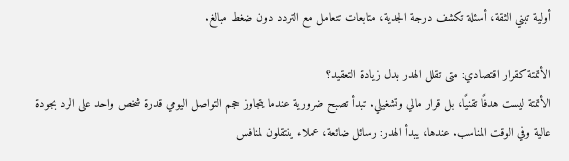أولية تبني الثقة، أسئلة تكشف درجة الجدية، متابعات تتعامل مع التردد دون ضغط مبالغ.

الأتمتة كقرار اقتصادي: متى تقلل الهدر بدل زيادة التعقيد؟
الأتمتة ليست هدفًا تقنيًا، بل قرار مالي وتشغيلي. تبدأ تصبح ضرورية عندما يتجاوز حجم التواصل اليومي قدرة شخص واحد على الرد بجودة عالية وفي الوقت المناسب. عندها، يبدأ الهدر: رسائل ضائعة، عملاء ينتقلون لمنافس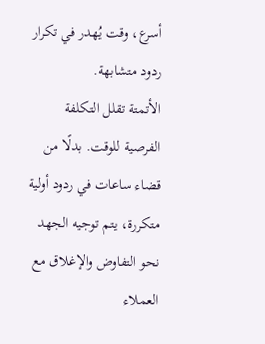أسرع، وقت يُهدر في تكرار ردود متشابهة.
الأتمتة تقلل التكلفة الفرصية للوقت. بدلًا من قضاء ساعات في ردود أولية متكررة، يتم توجيه الجهد نحو التفاوض والإغلاق مع العملاء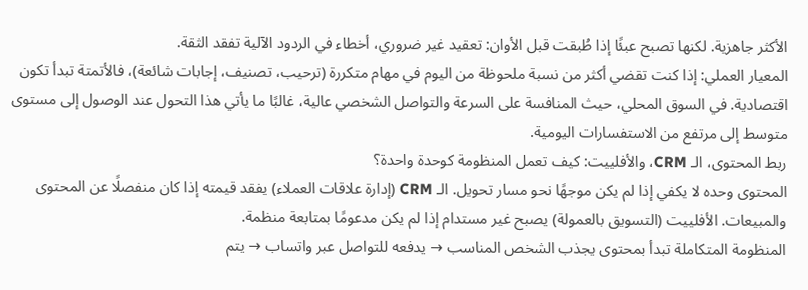الأكثر جاهزية. لكنها تصبح عبئًا إذا طُبقت قبل الأوان: تعقيد غير ضروري، أخطاء في الردود الآلية تفقد الثقة.
المعيار العملي: إذا كنت تقضي أكثر من نسبة ملحوظة من اليوم في مهام متكررة (ترحيب، تصنيف، إجابات شائعة)، فالأتمتة تبدأ تكون اقتصادية. في السوق المحلي، حيث المنافسة على السرعة والتواصل الشخصي عالية، غالبًا ما يأتي هذا التحول عند الوصول إلى مستوى متوسط إلى مرتفع من الاستفسارات اليومية.
ربط المحتوى، الـ CRM، والأفلييت: كيف تعمل المنظومة كوحدة واحدة؟
المحتوى وحده لا يكفي إذا لم يكن موجهًا نحو مسار تحويل. الـ CRM (إدارة علاقات العملاء) يفقد قيمته إذا كان منفصلًا عن المحتوى والمبيعات. الأفلييت (التسويق بالعمولة) يصبح غير مستدام إذا لم يكن مدعومًا بمتابعة منظمة.
المنظومة المتكاملة تبدأ بمحتوى يجذب الشخص المناسب → يدفعه للتواصل عبر واتساب → يتم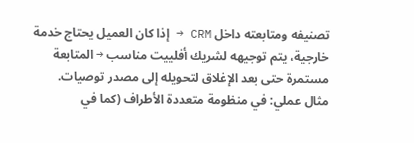تصنيفه ومتابعته داخل CRM → إذا كان العميل يحتاج خدمة خارجية، يتم توجيهه لشريك أفلييت مناسب → المتابعة مستمرة حتى بعد الإغلاق لتحويله إلى مصدر توصيات.
مثال عملي: في منظومة متعددة الأطراف (كما في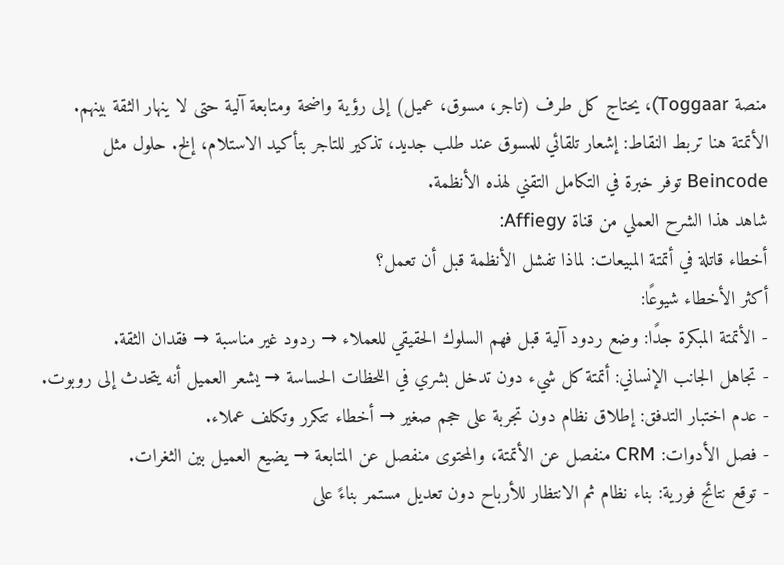منصة Toggaar)، يحتاج كل طرف (تاجر، مسوق، عميل) إلى رؤية واضحة ومتابعة آلية حتى لا ينهار الثقة بينهم. الأتمتة هنا تربط النقاط: إشعار تلقائي للمسوق عند طلب جديد، تذكير للتاجر بتأكيد الاستلام، إلخ. حلول مثل Beincode توفر خبرة في التكامل التقني لهذه الأنظمة.
شاهد هذا الشرح العملي من قناة Affiegy:
أخطاء قاتلة في أتمتة المبيعات: لماذا تفشل الأنظمة قبل أن تعمل؟
أكثر الأخطاء شيوعًا:
- الأتمتة المبكرة جدًا: وضع ردود آلية قبل فهم السلوك الحقيقي للعملاء → ردود غير مناسبة → فقدان الثقة.
- تجاهل الجانب الإنساني: أتمتة كل شيء دون تدخل بشري في اللحظات الحساسة → يشعر العميل أنه يتحدث إلى روبوت.
- عدم اختبار التدفق: إطلاق نظام دون تجربة على حجم صغير → أخطاء تتكرر وتكلف عملاء.
- فصل الأدوات: CRM منفصل عن الأتمتة، والمحتوى منفصل عن المتابعة → يضيع العميل بين الثغرات.
- توقع نتائج فورية: بناء نظام ثم الانتظار للأرباح دون تعديل مستمر بناءً على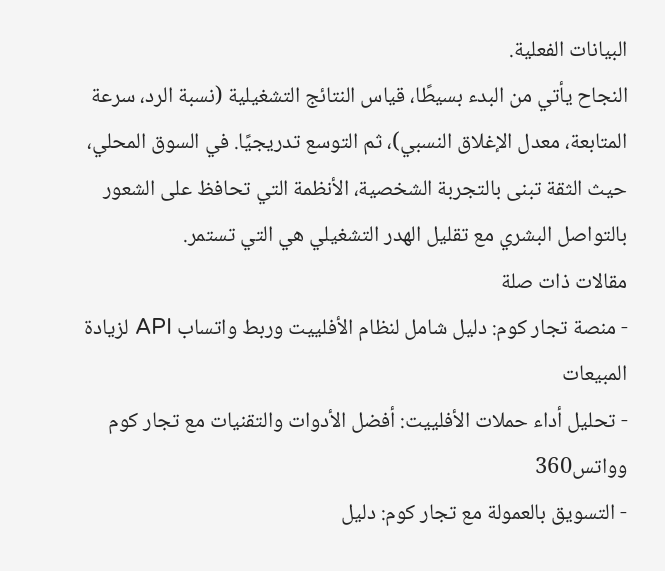البيانات الفعلية.
النجاح يأتي من البدء بسيطًا، قياس النتائج التشغيلية (نسبة الرد، سرعة المتابعة، معدل الإغلاق النسبي)، ثم التوسع تدريجيًا. في السوق المحلي، حيث الثقة تبنى بالتجربة الشخصية، الأنظمة التي تحافظ على الشعور بالتواصل البشري مع تقليل الهدر التشغيلي هي التي تستمر.
مقالات ذات صلة
- منصة تجار كوم: دليل شامل لنظام الأفلييت وربط واتساب API لزيادة المبيعات
- تحليل أداء حملات الأفلييت: أفضل الأدوات والتقنيات مع تجار كوم وواتس360
- التسويق بالعمولة مع تجار كوم: دليل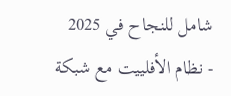شامل للنجاح في 2025
- نظام الأفلييت مع شبكة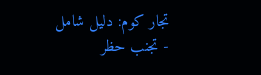تجار كوم: دليل شامل
- تجنب حظر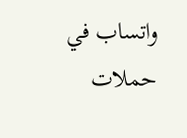واتساب في حملات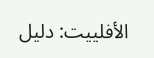الأفلييت: دليل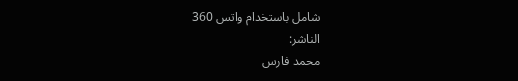شامل باستخدام واتس 360
الناشر:
محمد فارس